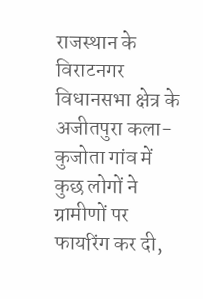राजस्थान के विराटनगर विधानसभा क्षेत्र के अजीतपुरा कला-कुजोता गांव में कुछ लोगों ने ग्रामीणों पर फायरिंग कर दी,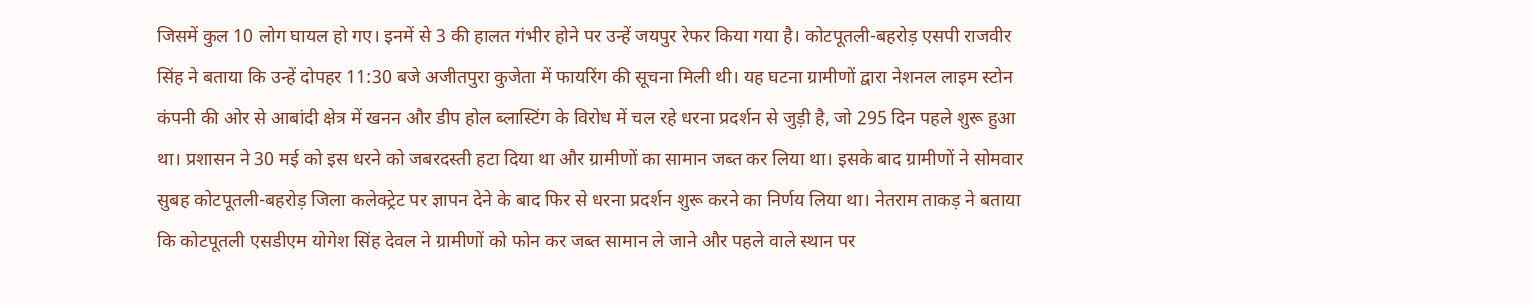जिसमें कुल 10 लोग घायल हो गए। इनमें से 3 की हालत गंभीर होने पर उन्हें जयपुर रेफर किया गया है। कोटपूतली-बहरोड़ एसपी राजवीर सिंह ने बताया कि उन्हें दोपहर 11:30 बजे अजीतपुरा कुजेता में फायरिंग की सूचना मिली थी। यह घटना ग्रामीणों द्वारा नेशनल लाइम स्टोन कंपनी की ओर से आबांदी क्षेत्र में खनन और डीप होल ब्लास्टिंग के विरोध में चल रहे धरना प्रदर्शन से जुड़ी है, जो 295 दिन पहले शुरू हुआ था। प्रशासन ने 30 मई को इस धरने को जबरदस्ती हटा दिया था और ग्रामीणों का सामान जब्त कर लिया था। इसके बाद ग्रामीणों ने सोमवार सुबह कोटपूतली-बहरोड़ जिला कलेक्ट्रेट पर ज्ञापन देने के बाद फिर से धरना प्रदर्शन शुरू करने का निर्णय लिया था। नेतराम ताकड़ ने बताया कि कोटपूतली एसडीएम योगेश सिंह देवल ने ग्रामीणों को फोन कर जब्त सामान ले जाने और पहले वाले स्थान पर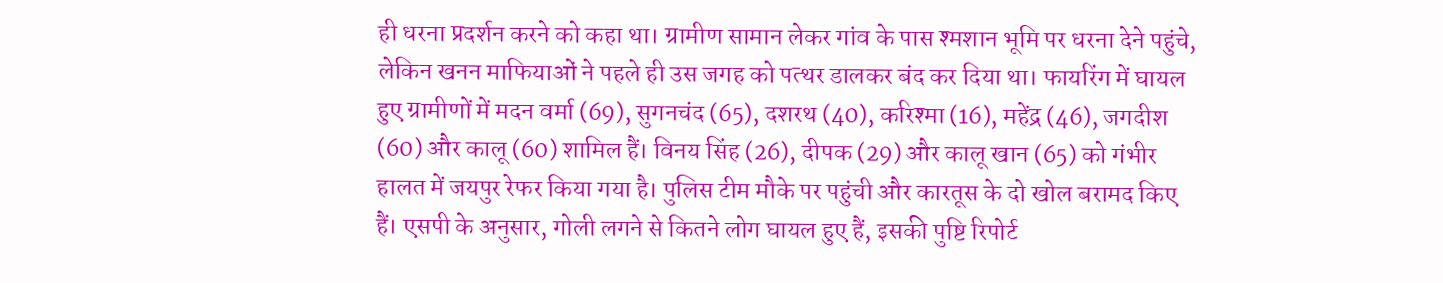ही धरना प्रदर्शन करने को कहा था। ग्रामीण सामान लेकर गांव के पास श्मशान भूमि पर धरना देने पहुंचे, लेकिन खनन माफियाओं ने पहले ही उस जगह को पत्थर डालकर बंद कर दिया था। फायरिंग में घायल हुए ग्रामीणों में मदन वर्मा (69), सुगनचंद (65), दशरथ (40), करिश्मा (16), महेंद्र (46), जगदीश (60) और कालू (60) शामिल हैं। विनय सिंह (26), दीपक (29) और कालू खान (65) को गंभीर हालत में जयपुर रेफर किया गया है। पुलिस टीम मौके पर पहुंची और कारतूस के दो खोल बरामद किए हैं। एसपी के अनुसार, गोली लगने से कितने लोग घायल हुए हैं, इसकी पुष्टि रिपोर्ट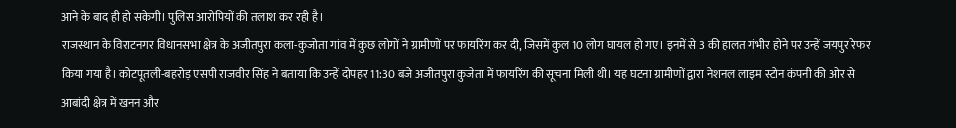आने के बाद ही हो सकेगी। पुलिस आरोपियों की तलाश कर रही है।
राजस्थान के विराटनगर विधानसभा क्षेत्र के अजीतपुरा कला-कुजोता गांव में कुछ लोगों ने ग्रामीणों पर फायरिंग कर दी, जिसमें कुल 10 लोग घायल हो गए। इनमें से 3 की हालत गंभीर होने पर उन्हें जयपुर रेफर किया गया है। कोटपूतली-बहरोड़ एसपी राजवीर सिंह ने बताया कि उन्हें दोपहर 11:30 बजे अजीतपुरा कुजेता में फायरिंग की सूचना मिली थी। यह घटना ग्रामीणों द्वारा नेशनल लाइम स्टोन कंपनी की ओर से आबांदी क्षेत्र में खनन और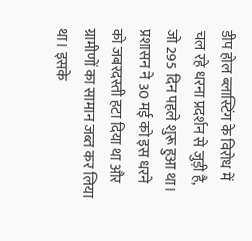डीप होल ब्लास्टिंग के विरोध में चल रहे धरना प्रदर्शन से जुड़ी है, जो 295 दिन पहले शुरू हुआ था। प्रशासन ने 30 मई को इस धरने को जबरदस्ती हटा दिया था और ग्रामीणों का सामान जब्त कर लिया था। इसके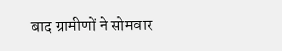बाद ग्रामीणों ने सोमवार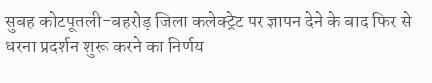सुबह कोटपूतली-बहरोड़ जिला कलेक्ट्रेट पर ज्ञापन देने के बाद फिर से धरना प्रदर्शन शुरू करने का निर्णय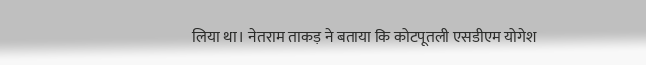लिया था। नेतराम ताकड़ ने बताया कि कोटपूतली एसडीएम योगेश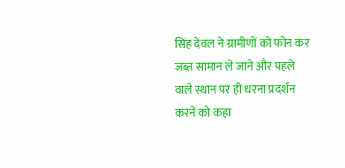सिंह देवल ने ग्रामीणों को फोन कर जब्त सामान ले जाने और पहले वाले स्थान पर ही धरना प्रदर्शन करने को कहा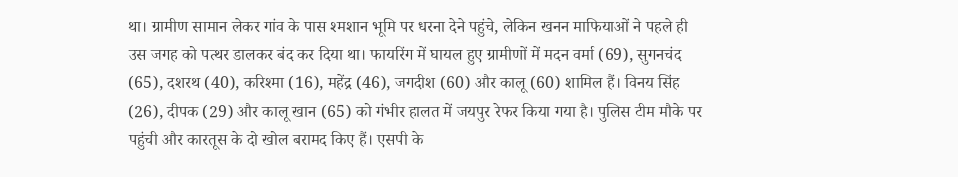था। ग्रामीण सामान लेकर गांव के पास श्मशान भूमि पर धरना देने पहुंचे, लेकिन खनन माफियाओं ने पहले ही उस जगह को पत्थर डालकर बंद कर दिया था। फायरिंग में घायल हुए ग्रामीणों में मदन वर्मा (69), सुगनचंद (65), दशरथ (40), करिश्मा (16), महेंद्र (46), जगदीश (60) और कालू (60) शामिल हैं। विनय सिंह (26), दीपक (29) और कालू खान (65) को गंभीर हालत में जयपुर रेफर किया गया है। पुलिस टीम मौके पर पहुंची और कारतूस के दो खोल बरामद किए हैं। एसपी के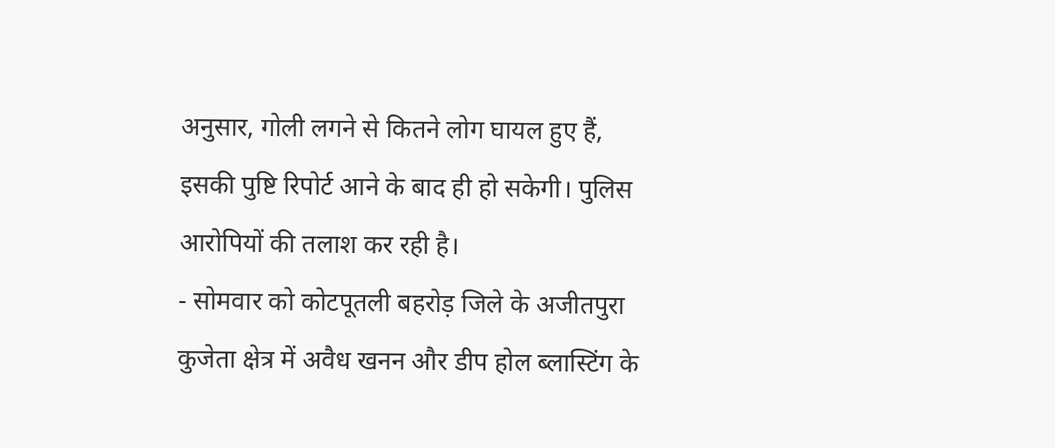अनुसार, गोली लगने से कितने लोग घायल हुए हैं, इसकी पुष्टि रिपोर्ट आने के बाद ही हो सकेगी। पुलिस आरोपियों की तलाश कर रही है।
- सोमवार को कोटपूतली बहरोड़ जिले के अजीतपुरा कुजेता क्षेत्र में अवैध खनन और डीप होल ब्लास्टिंग के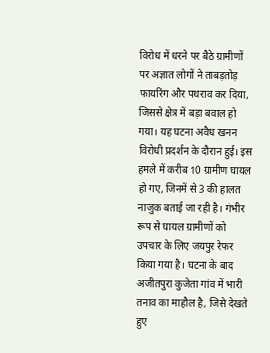विरोध में धरने पर बैठे ग्रामीणों पर अज्ञात लोगों ने ताबड़तोड़ फायरिंग और पथराव कर दिया, जिससे क्षेत्र में बड़ा बवाल हो गया। यह घटना अवैध खनन विरोधी प्रदर्शन के दौरान हुई। इस हमले में करीब 10 ग्रामीण घायल हो गए, जिनमें से 3 की हालत नाजुक बताई जा रही है। गंभीर रूप से घायल ग्रामीणों को उपचार के लिए जयपुर रेफर किया गया है। घटना के बाद अजीतपुरा कुजेता गांव में भारी तनाव का माहौल है, जिसे देखते हुए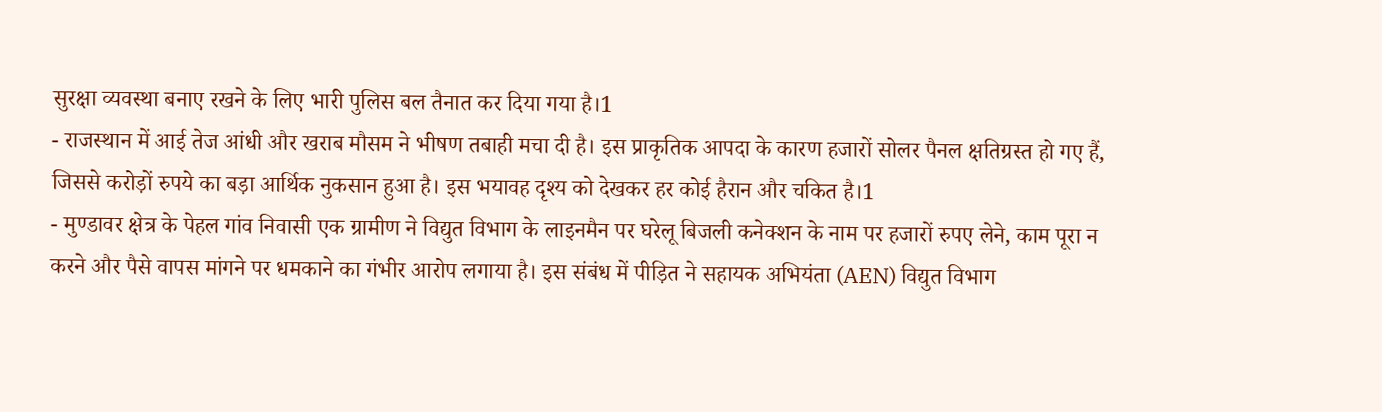सुरक्षा व्यवस्था बनाए रखने के लिए भारी पुलिस बल तैनात कर दिया गया है।1
- राजस्थान में आई तेज आंधी और खराब मौसम ने भीषण तबाही मचा दी है। इस प्राकृतिक आपदा के कारण हजारों सोलर पैनल क्षतिग्रस्त हो गए हैं, जिससे करोड़ों रुपये का बड़ा आर्थिक नुकसान हुआ है। इस भयावह दृश्य को देखकर हर कोई हैरान और चकित है।1
- मुण्डावर क्षेत्र के पेहल गांव निवासी एक ग्रामीण ने विद्युत विभाग के लाइनमैन पर घरेलू बिजली कनेक्शन के नाम पर हजारों रुपए लेने, काम पूरा न करने और पैसे वापस मांगने पर धमकाने का गंभीर आरोप लगाया है। इस संबंध में पीड़ित ने सहायक अभियंता (AEN) विद्युत विभाग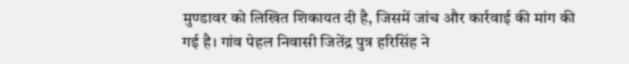मुण्डावर को लिखित शिकायत दी है, जिसमें जांच और कार्रवाई की मांग की गई है। गांव पेहल निवासी जितेंद्र पुत्र हरिसिंह ने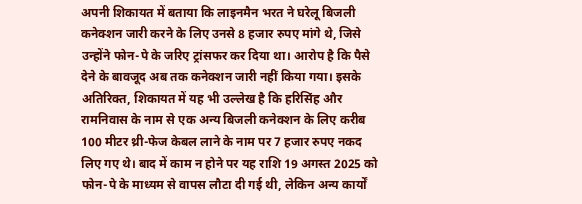अपनी शिकायत में बताया कि लाइनमैन भरत ने घरेलू बिजली कनेक्शन जारी करने के लिए उनसे 8 हजार रुपए मांगे थे, जिसे उन्होंने फोन-पे के जरिए ट्रांसफर कर दिया था। आरोप है कि पैसे देने के बावजूद अब तक कनेक्शन जारी नहीं किया गया। इसके अतिरिक्त, शिकायत में यह भी उल्लेख है कि हरिसिंह और रामनिवास के नाम से एक अन्य बिजली कनेक्शन के लिए करीब 100 मीटर थ्री-फेज केबल लाने के नाम पर 7 हजार रुपए नकद लिए गए थे। बाद में काम न होने पर यह राशि 19 अगस्त 2025 को फोन-पे के माध्यम से वापस लौटा दी गई थी, लेकिन अन्य कार्यों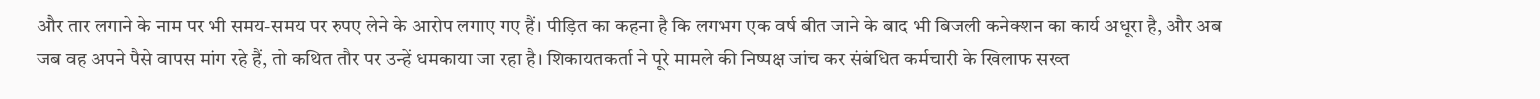और तार लगाने के नाम पर भी समय-समय पर रुपए लेने के आरोप लगाए गए हैं। पीड़ित का कहना है कि लगभग एक वर्ष बीत जाने के बाद भी बिजली कनेक्शन का कार्य अधूरा है, और अब जब वह अपने पैसे वापस मांग रहे हैं, तो कथित तौर पर उन्हें धमकाया जा रहा है। शिकायतकर्ता ने पूरे मामले की निष्पक्ष जांच कर संबंधित कर्मचारी के खिलाफ सख्त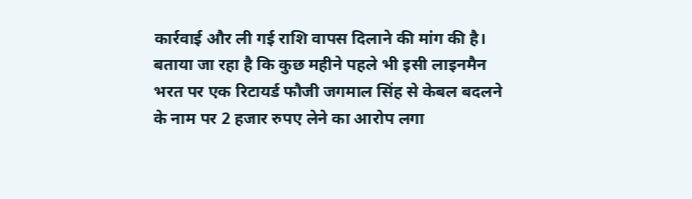कार्रवाई और ली गई राशि वापस दिलाने की मांग की है। बताया जा रहा है कि कुछ महीने पहले भी इसी लाइनमैन भरत पर एक रिटायर्ड फौजी जगमाल सिंह से केबल बदलने के नाम पर 2 हजार रुपए लेने का आरोप लगा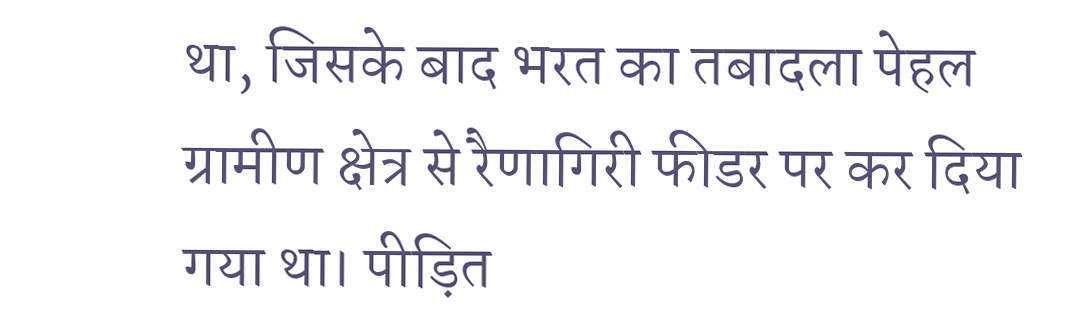था, जिसके बाद भरत का तबादला पेहल ग्रामीण क्षेत्र से रैणागिरी फीडर पर कर दिया गया था। पीड़ित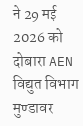ने 29 मई 2026 को दोबारा AEN विद्युत विभाग मुण्डावर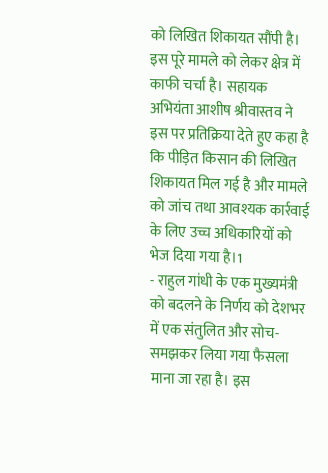को लिखित शिकायत सौंपी है। इस पूरे मामले को लेकर क्षेत्र में काफी चर्चा है। सहायक अभियंता आशीष श्रीवास्तव ने इस पर प्रतिक्रिया देते हुए कहा है कि पीड़ित किसान की लिखित शिकायत मिल गई है और मामले को जांच तथा आवश्यक कार्रवाई के लिए उच्च अधिकारियों को भेज दिया गया है।1
- राहुल गांधी के एक मुख्यमंत्री को बदलने के निर्णय को देशभर में एक संतुलित और सोच-समझकर लिया गया फैसला माना जा रहा है। इस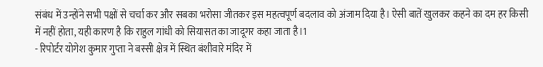संबंध में उन्होंने सभी पक्षों से चर्चा कर और सबका भरोसा जीतकर इस महत्वपूर्ण बदलाव को अंजाम दिया है। ऐसी बातें खुलकर कहने का दम हर किसी में नहीं होता, यही कारण है कि राहुल गांधी को सियासत का जादूगर कहा जाता है।1
- रिपोर्टर योगेश कुमार गुप्ता ने बस्सी क्षेत्र में स्थित बंशीवारे मंदिर में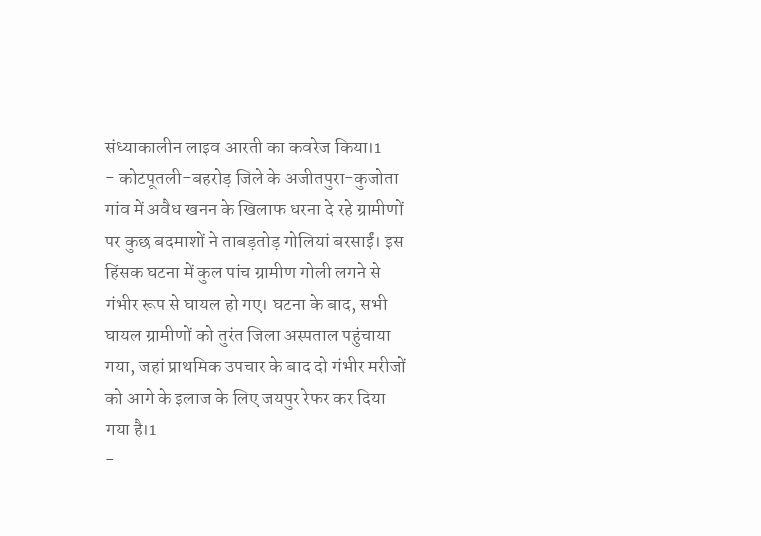संध्याकालीन लाइव आरती का कवरेज किया।1
- कोटपूतली-बहरोड़ जिले के अजीतपुरा-कुजोता गांव में अवैध खनन के खिलाफ धरना दे रहे ग्रामीणों पर कुछ बदमाशों ने ताबड़तोड़ गोलियां बरसाईं। इस हिंसक घटना में कुल पांच ग्रामीण गोली लगने से गंभीर रूप से घायल हो गए। घटना के बाद, सभी घायल ग्रामीणों को तुरंत जिला अस्पताल पहुंचाया गया, जहां प्राथमिक उपचार के बाद दो गंभीर मरीजों को आगे के इलाज के लिए जयपुर रेफर कर दिया गया है।1
-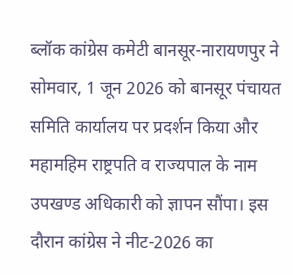ब्लॉक कांग्रेस कमेटी बानसूर-नारायणपुर ने सोमवार, 1 जून 2026 को बानसूर पंचायत समिति कार्यालय पर प्रदर्शन किया और महामहिम राष्ट्रपति व राज्यपाल के नाम उपखण्ड अधिकारी को ज्ञापन सौंपा। इस दौरान कांग्रेस ने नीट-2026 का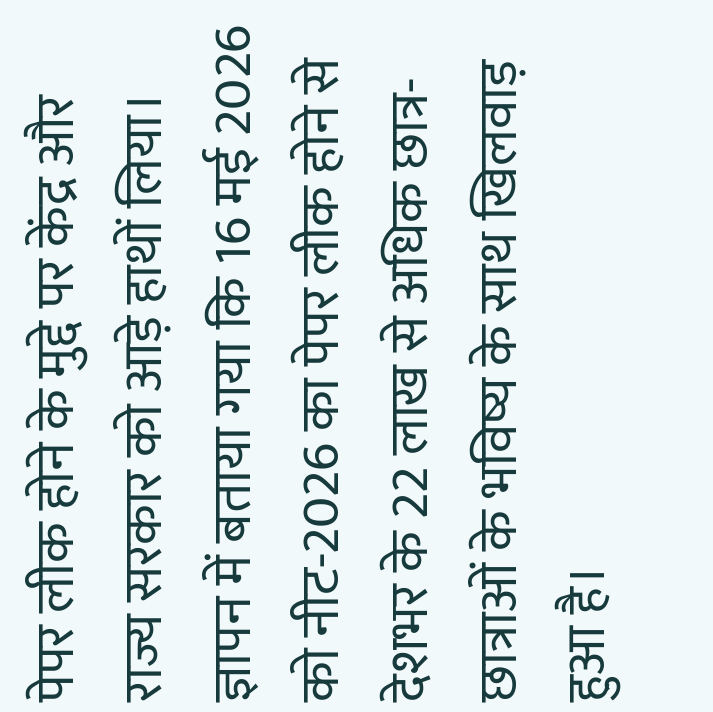पेपर लीक होने के मुद्दे पर केंद्र और राज्य सरकार को आड़े हाथों लिया। ज्ञापन में बताया गया कि 16 मई 2026 को नीट-2026 का पेपर लीक होने से देशभर के 22 लाख से अधिक छात्र-छात्राओं के भविष्य के साथ खिलवाड़ हुआ है।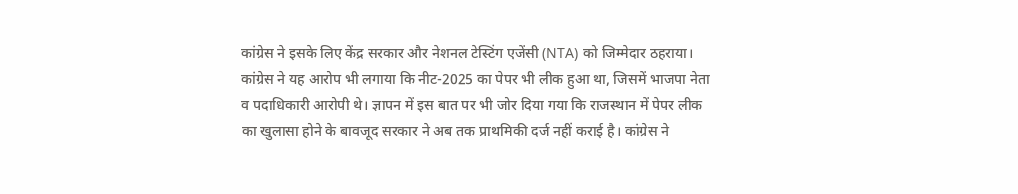कांग्रेस ने इसके लिए केंद्र सरकार और नेशनल टेस्टिंग एजेंसी (NTA) को जिम्मेदार ठहराया। कांग्रेस ने यह आरोप भी लगाया कि नीट-2025 का पेपर भी लीक हुआ था, जिसमें भाजपा नेता व पदाधिकारी आरोपी थे। ज्ञापन में इस बात पर भी जोर दिया गया कि राजस्थान में पेपर लीक का खुलासा होने के बावजूद सरकार ने अब तक प्राथमिकी दर्ज नहीं कराई है। कांग्रेस ने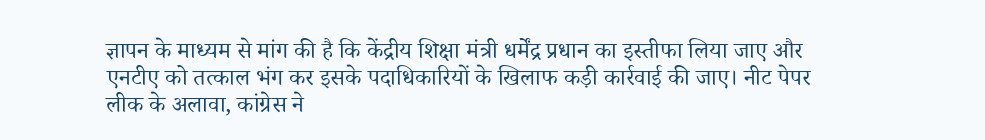ज्ञापन के माध्यम से मांग की है कि केंद्रीय शिक्षा मंत्री धर्मेंद्र प्रधान का इस्तीफा लिया जाए और एनटीए को तत्काल भंग कर इसके पदाधिकारियों के खिलाफ कड़ी कार्रवाई की जाए। नीट पेपर लीक के अलावा, कांग्रेस ने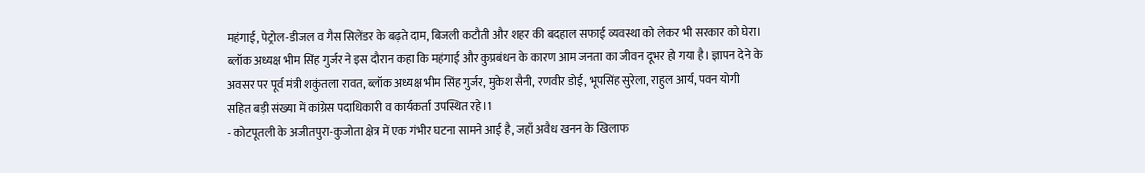महंगाई, पेट्रोल-डीजल व गैस सिलेंडर के बढ़ते दाम, बिजली कटौती और शहर की बदहाल सफाई व्यवस्था को लेकर भी सरकार को घेरा। ब्लॉक अध्यक्ष भीम सिंह गुर्जर ने इस दौरान कहा कि महंगाई और कुप्रबंधन के कारण आम जनता का जीवन दूभर हो गया है। ज्ञापन देने के अवसर पर पूर्व मंत्री शकुंतला रावत, ब्लॉक अध्यक्ष भीम सिंह गुर्जर, मुकेश सैनी, रणवीर डोई, भूपसिंह सुरेला, राहुल आर्य, पवन योगी सहित बड़ी संख्या में कांग्रेस पदाधिकारी व कार्यकर्ता उपस्थित रहे।1
- कोटपूतली के अजीतपुरा-कुजोता क्षेत्र में एक गंभीर घटना सामने आई है, जहाँ अवैध खनन के खिलाफ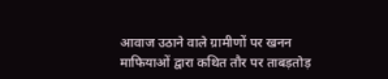आवाज उठाने वाले ग्रामीणों पर खनन माफियाओं द्वारा कथित तौर पर ताबड़तोड़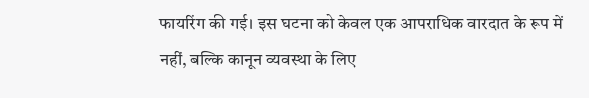फायरिंग की गई। इस घटना को केवल एक आपराधिक वारदात के रूप में नहीं, बल्कि कानून व्यवस्था के लिए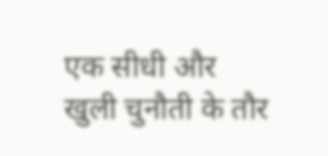एक सीधी और खुली चुनौती के तौर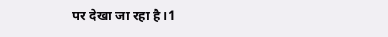पर देखा जा रहा है।1